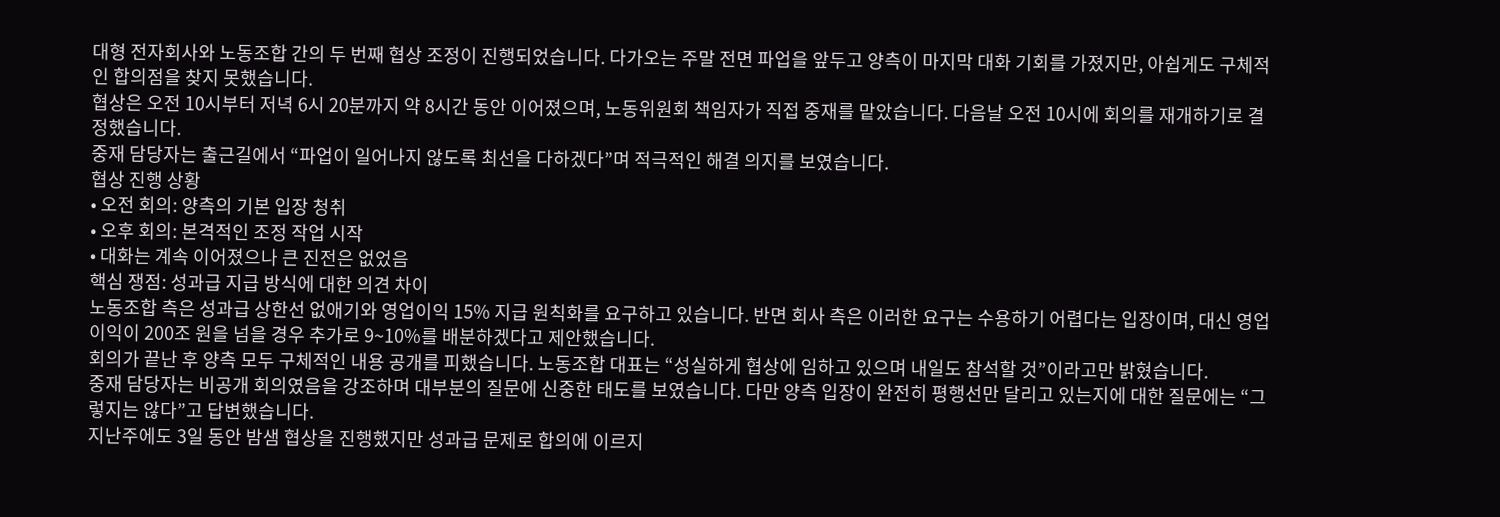대형 전자회사와 노동조합 간의 두 번째 협상 조정이 진행되었습니다. 다가오는 주말 전면 파업을 앞두고 양측이 마지막 대화 기회를 가졌지만, 아쉽게도 구체적인 합의점을 찾지 못했습니다.
협상은 오전 10시부터 저녁 6시 20분까지 약 8시간 동안 이어졌으며, 노동위원회 책임자가 직접 중재를 맡았습니다. 다음날 오전 10시에 회의를 재개하기로 결정했습니다.
중재 담당자는 출근길에서 “파업이 일어나지 않도록 최선을 다하겠다”며 적극적인 해결 의지를 보였습니다.
협상 진행 상황
• 오전 회의: 양측의 기본 입장 청취
• 오후 회의: 본격적인 조정 작업 시작
• 대화는 계속 이어졌으나 큰 진전은 없었음
핵심 쟁점: 성과급 지급 방식에 대한 의견 차이
노동조합 측은 성과급 상한선 없애기와 영업이익 15% 지급 원칙화를 요구하고 있습니다. 반면 회사 측은 이러한 요구는 수용하기 어렵다는 입장이며, 대신 영업이익이 200조 원을 넘을 경우 추가로 9~10%를 배분하겠다고 제안했습니다.
회의가 끝난 후 양측 모두 구체적인 내용 공개를 피했습니다. 노동조합 대표는 “성실하게 협상에 임하고 있으며 내일도 참석할 것”이라고만 밝혔습니다.
중재 담당자는 비공개 회의였음을 강조하며 대부분의 질문에 신중한 태도를 보였습니다. 다만 양측 입장이 완전히 평행선만 달리고 있는지에 대한 질문에는 “그렇지는 않다”고 답변했습니다.
지난주에도 3일 동안 밤샘 협상을 진행했지만 성과급 문제로 합의에 이르지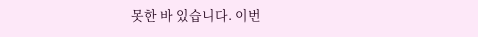못한 바 있습니다. 이번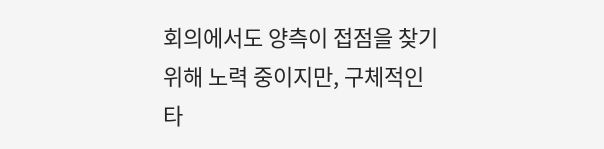회의에서도 양측이 접점을 찾기 위해 노력 중이지만, 구체적인 타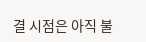결 시점은 아직 불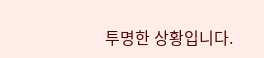투명한 상황입니다.